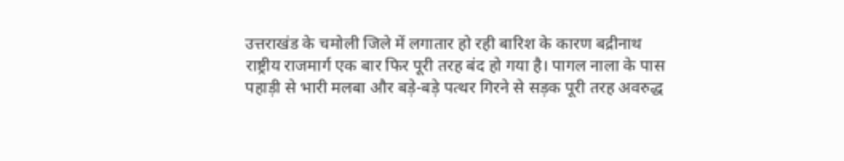उत्तराखंड के चमोली जिले में लगातार हो रही बारिश के कारण बद्रीनाथ राष्ट्रीय राजमार्ग एक बार फिर पूरी तरह बंद हो गया है। पागल नाला के पास पहाड़ी से भारी मलबा और बड़े-बड़े पत्थर गिरने से सड़क पूरी तरह अवरुद्ध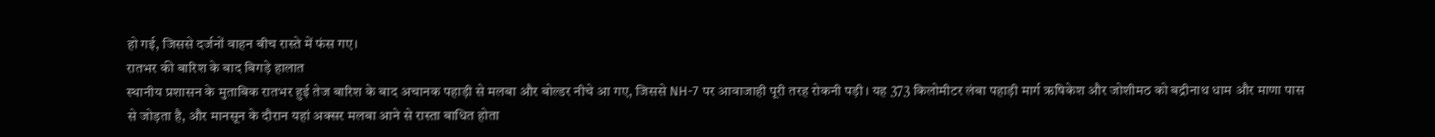हो गई, जिससे दर्जनों वाहन बीच रास्ते में फंस गए।
रातभर की बारिश के बाद बिगड़े हालात
स्थानीय प्रशासन के मुताबिक रातभर हुई तेज बारिश के बाद अचानक पहाड़ी से मलबा और बोल्डर नीचे आ गए, जिससे NH-7 पर आवाजाही पूरी तरह रोकनी पड़ी। यह 373 किलोमीटर लंबा पहाड़ी मार्ग ऋषिकेश और जोशीमठ को बद्रीनाथ धाम और माणा पास से जोड़ता है, और मानसून के दौरान यहां अक्सर मलबा आने से रास्ता बाधित होता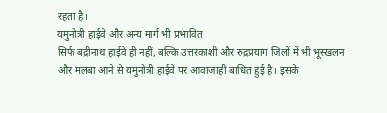रहता है।
यमुनोत्री हाईवे और अन्य मार्ग भी प्रभावित
सिर्फ बद्रीनाथ हाईवे ही नहीं, बल्कि उत्तरकाशी और रुद्रप्रयाग जिलों में भी भूस्खलन और मलबा आने से यमुनोत्री हाईवे पर आवाजाही बाधित हुई है। इसके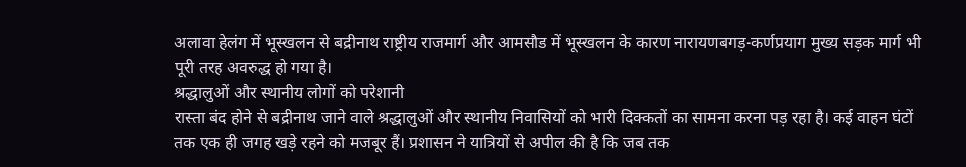अलावा हेलंग में भूस्खलन से बद्रीनाथ राष्ट्रीय राजमार्ग और आमसौड में भूस्खलन के कारण नारायणबगड़-कर्णप्रयाग मुख्य सड़क मार्ग भी पूरी तरह अवरुद्ध हो गया है।
श्रद्धालुओं और स्थानीय लोगों को परेशानी
रास्ता बंद होने से बद्रीनाथ जाने वाले श्रद्धालुओं और स्थानीय निवासियों को भारी दिक्कतों का सामना करना पड़ रहा है। कई वाहन घंटों तक एक ही जगह खड़े रहने को मजबूर हैं। प्रशासन ने यात्रियों से अपील की है कि जब तक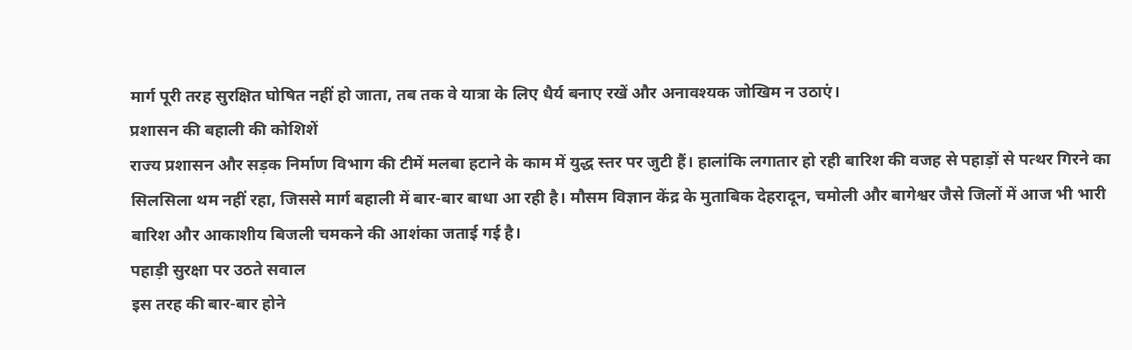मार्ग पूरी तरह सुरक्षित घोषित नहीं हो जाता, तब तक वे यात्रा के लिए धैर्य बनाए रखें और अनावश्यक जोखिम न उठाएं।
प्रशासन की बहाली की कोशिशें
राज्य प्रशासन और सड़क निर्माण विभाग की टीमें मलबा हटाने के काम में युद्ध स्तर पर जुटी हैं। हालांकि लगातार हो रही बारिश की वजह से पहाड़ों से पत्थर गिरने का सिलसिला थम नहीं रहा, जिससे मार्ग बहाली में बार-बार बाधा आ रही है। मौसम विज्ञान केंद्र के मुताबिक देहरादून, चमोली और बागेश्वर जैसे जिलों में आज भी भारी बारिश और आकाशीय बिजली चमकने की आशंका जताई गई है।
पहाड़ी सुरक्षा पर उठते सवाल
इस तरह की बार-बार होने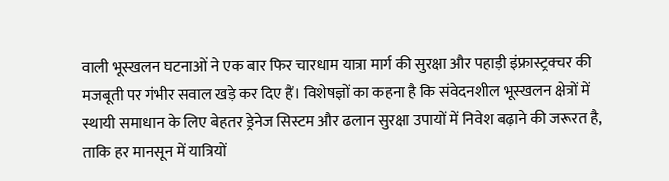वाली भूस्खलन घटनाओं ने एक बार फिर चारधाम यात्रा मार्ग की सुरक्षा और पहाड़ी इंफ्रास्ट्रक्चर की मजबूती पर गंभीर सवाल खड़े कर दिए हैं। विशेषज्ञों का कहना है कि संवेदनशील भूस्खलन क्षेत्रों में स्थायी समाधान के लिए बेहतर ड्रेनेज सिस्टम और ढलान सुरक्षा उपायों में निवेश बढ़ाने की जरूरत है, ताकि हर मानसून में यात्रियों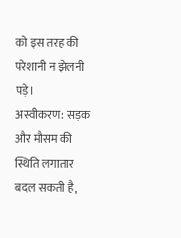को इस तरह की परेशानी न झेलनी पड़े।
अस्वीकरण: सड़क और मौसम की स्थिति लगातार बदल सकती है,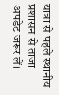यात्रा से पहले स्थानीय प्रशासन से ताजा अपडेट जरूर लें।